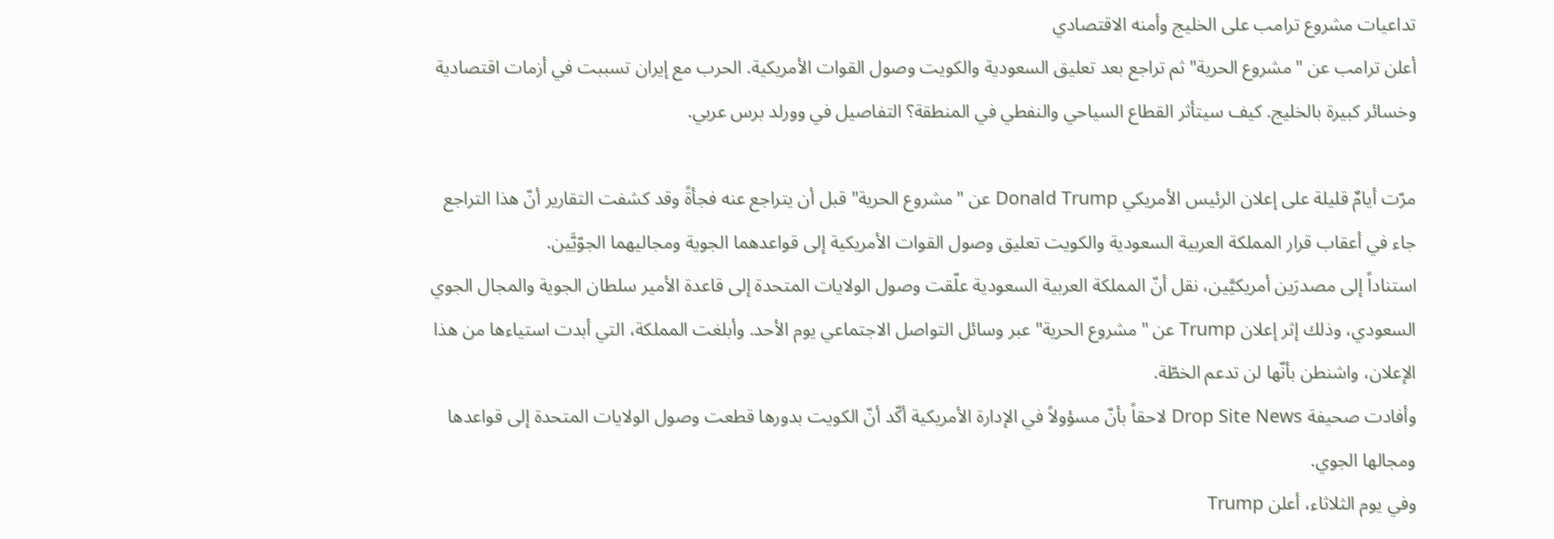تداعيات مشروع ترامب على الخليج وأمنه الاقتصادي
أعلن ترامب عن "مشروع الحرية" ثم تراجع بعد تعليق السعودية والكويت وصول القوات الأمريكية. الحرب مع إيران تسببت في أزمات اقتصادية وخسائر كبيرة بالخليج. كيف سيتأثر القطاع السياحي والنفطي في المنطقة؟ التفاصيل في وورلد برس عربي.

مرّت أيامٌ قليلة على إعلان الرئيس الأمريكي Donald Trump عن "مشروع الحرية" قبل أن يتراجع عنه فجأةً وقد كشفت التقارير أنّ هذا التراجع جاء في أعقاب قرار المملكة العربية السعودية والكويت تعليق وصول القوات الأمريكية إلى قواعدهما الجوية ومجاليهما الجوّيَّين.
استناداً إلى مصدرَين أمريكيَّين، نقل أنّ المملكة العربية السعودية علّقت وصول الولايات المتحدة إلى قاعدة الأمير سلطان الجوية والمجال الجوي السعودي، وذلك إثر إعلان Trump عن "مشروع الحرية" عبر وسائل التواصل الاجتماعي يوم الأحد. وأبلغت المملكة، التي أبدت استياءها من هذا الإعلان، واشنطن بأنّها لن تدعم الخطّة.
وأفادت صحيفة Drop Site News لاحقاً بأنّ مسؤولاً في الإدارة الأمريكية أكّد أنّ الكويت بدورها قطعت وصول الولايات المتحدة إلى قواعدها ومجالها الجوي.
وفي يوم الثلاثاء، أعلن Trump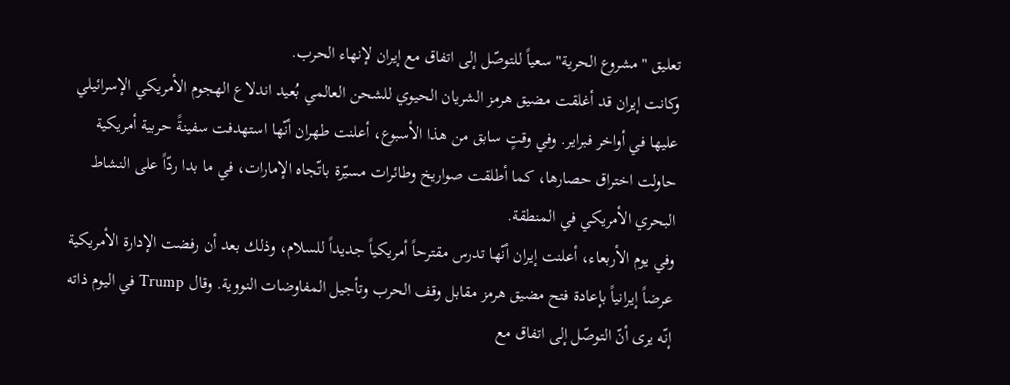تعليق "مشروع الحرية" سعياً للتوصّل إلى اتفاق مع إيران لإنهاء الحرب.
وكانت إيران قد أغلقت مضيق هرمز الشريان الحيوي للشحن العالمي بُعيد اندلاع الهجوم الأمريكي الإسرائيلي عليها في أواخر فبراير. وفي وقتٍ سابق من هذا الأسبوع، أعلنت طهران أنّها استهدفت سفينةً حربية أمريكية حاولت اختراق حصارها، كما أطلقت صواريخ وطائرات مسيّرة باتّجاه الإمارات، في ما بدا ردّاً على النشاط البحري الأمريكي في المنطقة.
وفي يوم الأربعاء، أعلنت إيران أنّها تدرس مقترحاً أمريكياً جديداً للسلام، وذلك بعد أن رفضت الإدارة الأمريكية عرضاً إيرانياً بإعادة فتح مضيق هرمز مقابل وقف الحرب وتأجيل المفاوضات النووية. وقال Trump في اليوم ذاته إنّه يرى أنّ التوصّل إلى اتفاق مع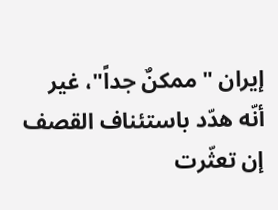إيران "ممكنٌ جداً"، غير أنّه هدّد باستئناف القصف إن تعثّرت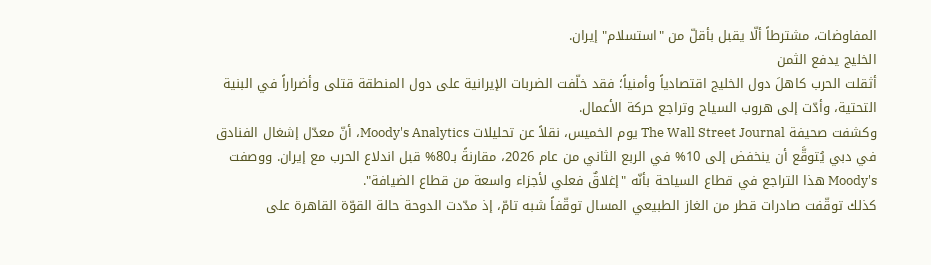المفاوضات، مشترطاً ألّا يقبل بأقلّ من "استسلام" إيران.
الخليج يدفع الثمن
أثقلت الحرب كاهلَ دول الخليج اقتصادياً وأمنياً؛ فقد خلّفت الضربات الإيرانية على دول المنطقة قتلى وأضراراً في البنية التحتية، وأدّت إلى هروب السياح وتراجع حركة الأعمال.
وكشفت صحيفة The Wall Street Journal يوم الخميس، نقلاً عن تحليلات Moody's Analytics، أنّ معدّل إشغال الفنادق في دبي يُتوقَّع أن ينخفض إلى 10% في الربع الثاني من عام 2026، مقارنةً بـ80% قبل اندلاع الحرب مع إيران. ووصفت Moody's هذا التراجع في قطاع السياحة بأنّه "إغلاقٌ فعلي لأجزاء واسعة من قطاع الضيافة".
كذلك توقّفت صادرات قطر من الغاز الطبيعي المسال توقّفاً شبه تامّ، إذ مدّدت الدوحة حالة القوّة القاهرة على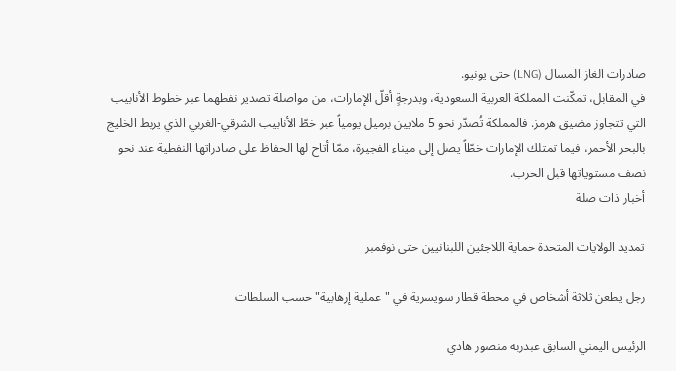صادرات الغاز المسال (LNG) حتى يونيو.
في المقابل، تمكّنت المملكة العربية السعودية، وبدرجةٍ أقلّ الإمارات، من مواصلة تصدير نفطهما عبر خطوط الأنابيب التي تتجاوز مضيق هرمز. فالمملكة تُصدّر نحو 5 ملايين برميل يومياً عبر خطّ الأنابيب الشرقي-الغربي الذي يربط الخليج بالبحر الأحمر، فيما تمتلك الإمارات خطّاً يصل إلى ميناء الفجيرة، ممّا أتاح لها الحفاظ على صادراتها النفطية عند نحو نصف مستوياتها قبل الحرب.
أخبار ذات صلة

تمديد الولايات المتحدة حماية اللاجئين اللبنانيين حتى نوفمبر

رجل يطعن ثلاثة أشخاص في محطة قطار سويسرية في "عملية إرهابية" حسب السلطات

الرئيس اليمني السابق عبدربه منصور هادي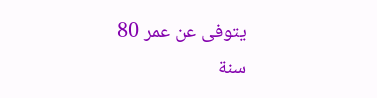يتوفى عن عمر 80 سنة